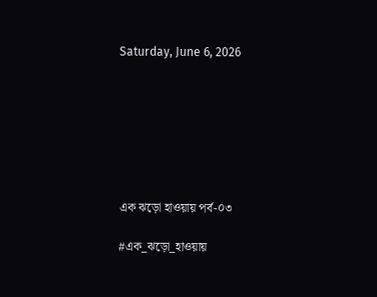Saturday, June 6, 2026







এক ঝড়ো হাওয়ায় পর্ব-০৩

#এক_ঝড়ো_হাওয়ায়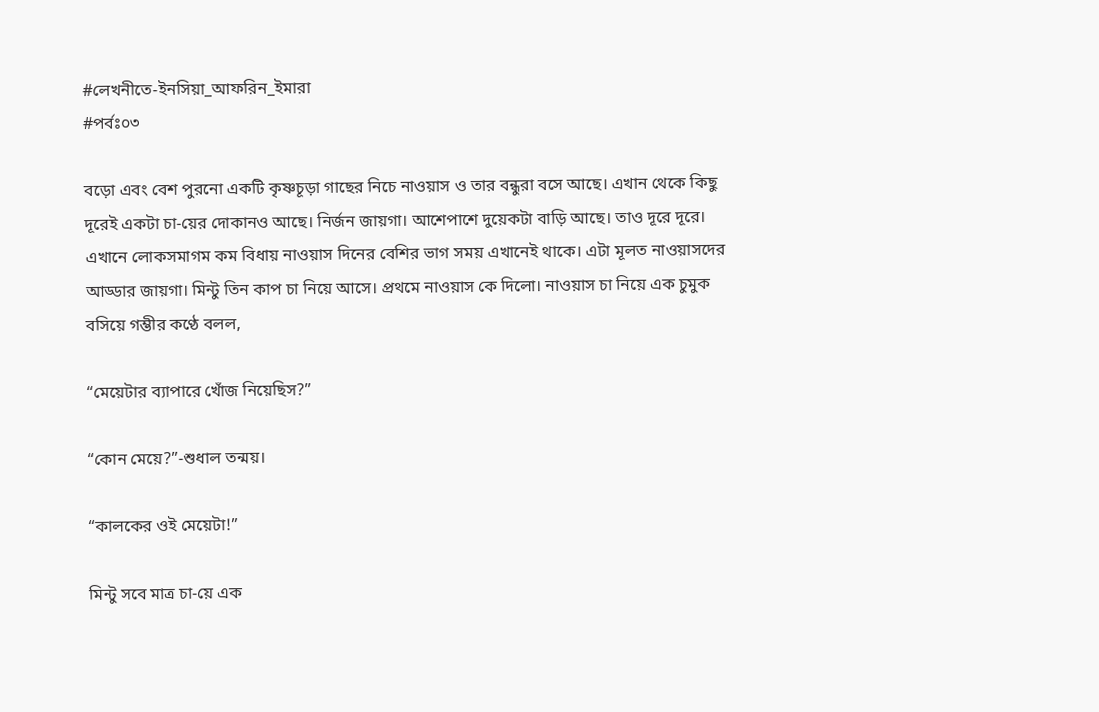#লেখনীতে-ইনসিয়া_আফরিন_ইমারা
#পর্বঃ০৩

বড়ো এবং বেশ পুরনো একটি কৃষ্ণচূড়া গাছের নিচে নাওয়াস ও তার বন্ধুরা বসে আছে। এখান থেকে কিছু দূরেই একটা চা-য়ের দোকানও আছে। নির্জন জায়গা। আশেপাশে দুয়েকটা বাড়ি আছে। তাও দূরে দূরে। এখানে লোকসমাগম কম বিধায় নাওয়াস দিনের বেশির ভাগ সময় এখানেই থাকে। এটা মূলত নাওয়াসদের আড্ডার জায়গা। মিন্টু তিন কাপ চা নিয়ে আসে। প্রথমে নাওয়াস কে দিলো। নাওয়াস চা নিয়ে এক চুমুক বসিয়ে গম্ভীর কণ্ঠে বলল,

“মেয়েটার ব্যাপারে খোঁজ নিয়েছিস?”

“কোন মেয়ে?”-শুধাল তন্ময়।

“কালকের ওই মেয়েটা!”

মিন্টু সবে মাত্র চা-য়ে এক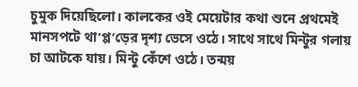চুমুক দিয়েছিলো। কালকের ওই মেয়েটার কথা শুনে প্রথমেই মানসপটে থা’প্প’ড়ের দৃশ্য ভেসে ওঠে। সাথে সাথে মিন্টুর গলায় চা আটকে যায়। মিন্টু কেঁশে ওঠে। তন্ময়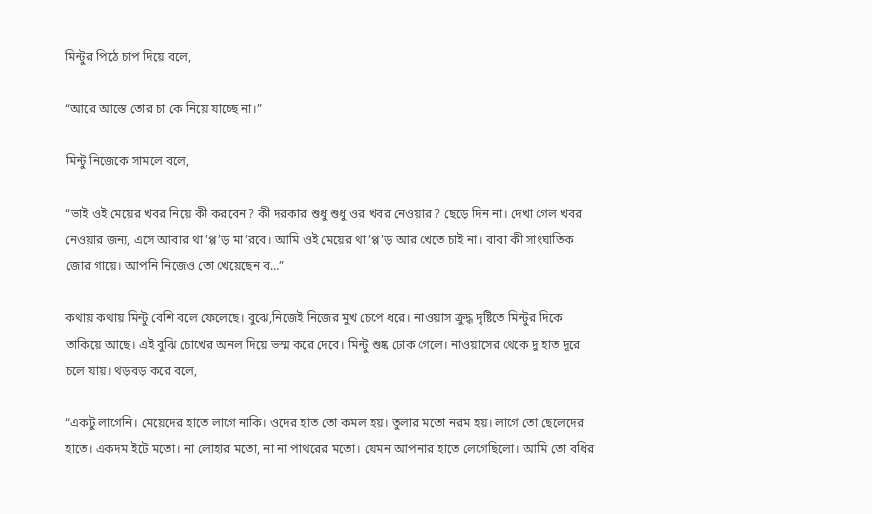মিন্টুর পিঠে চাপ দিয়ে বলে,

“আরে আস্তে তোর চা কে নিয়ে যাচ্ছে না।”

মিন্টু নিজেকে সামলে বলে,

“ভাই ওই মেয়ের খবর নিয়ে কী করবেন? কী দরকার শুধু শুধু ওর খবর নেওয়ার? ছেড়ে দিন না। দেখা গেল খবর নেওয়ার জন্য, এসে আবার থা’প্প’ড় মা’রবে। আমি ওই মেয়ের থা’প্প’ড় আর খেতে চাই না। বাবা কী সাংঘাতিক জোর গায়ে। আপনি নিজেও তো খেয়েছেন ব…”

কথায় কথায় মিন্টু বেশি বলে ফেলেছে। বুঝে,নিজেই নিজের মুখ চেপে ধরে। নাওয়াস ক্রুদ্ধ দৃষ্টিতে মিন্টুর দিকে তাকিয়ে আছে। এই বুঝি চোখের অনল দিয়ে ভস্ম করে দেবে। মিন্টু শুষ্ক ঢোক গেলে। নাওয়াসের থেকে দু হাত দূরে চলে যায়। থড়বড় করে বলে,

“একটু লাগেনি। মেয়েদের হাতে লাগে নাকি। ওদের হাত তো কমল হয়। তুলার মতো নরম হয়। লাগে তো ছেলেদের হাতে। একদম ইটে মতো। না লোহার মতো, না না পাথরের মতো। যেমন আপনার হাতে লেগেছিলো। আমি তো বধির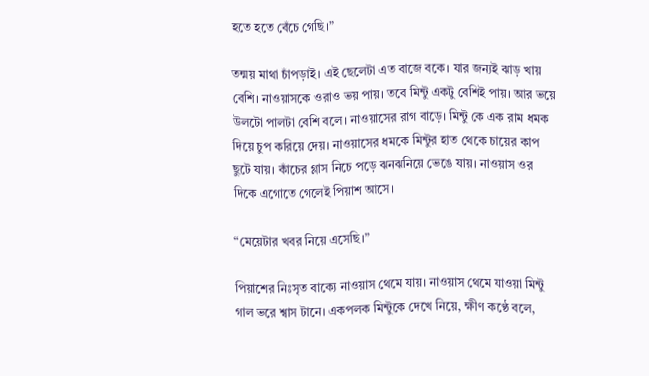হতে হতে বেঁচে গেছি।”

তন্ময় মাথা চাঁপড়াই। এই ছেলেটা এত বাজে বকে। যার জন্যই ঝাড় খায় বেশি। নাওয়াসকে ওরাও ভয় পায়। তবে মিন্টু একটু বেশিই পায়। আর ভয়ে উলটো পালটা বেশি বলে। নাওয়াসের রাগ বাড়ে। মিন্টু কে এক রাম ধমক দিয়ে চুপ করিয়ে দেয়। নাওয়াসের ধমকে মিন্টুর হাত থেকে চায়ের কাপ ছুটে যায়। কাঁচের গ্লাস নিচে পড়ে ঝনঝনিয়ে ভেঙে যায়। নাওয়াস ওর দিকে এগোতে গেলেই পিয়াশ আসে।

“মেয়েটার খবর নিয়ে এসেছি।”

পিয়াশের নিঃসৃত বাক্যে নাওয়াস থেমে যায়। নাওয়াস থেমে যাওয়া মিন্টু গাল ভরে শ্বাস টানে। একপলক মিন্টুকে দেখে নিয়ে, ক্ষীণ কণ্ঠে বলে,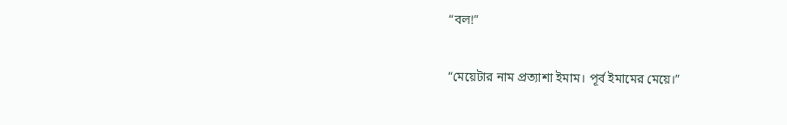“বল!”

“মেয়েটার নাম প্রত্যাশা ইমাম। পূর্ব ইমামের মেয়ে।”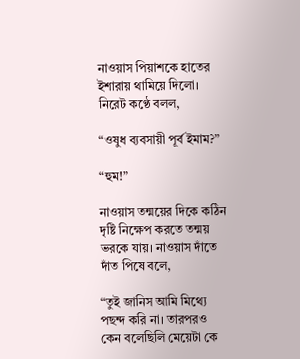নাওয়াস পিয়াশকে হাতের ইশারায় থামিয়ে দিলো। নিরেট কণ্ঠে বলল,

“ওষুধ ব্যবসায়ী পূর্ব ইমাম?”

“হুম!”

নাওয়াস তন্ময়ের দিকে কঠিন দৃষ্টি নিক্ষেপ করতে তন্ময় ভরকে যায়। নাওয়াস দাঁতে দাঁত পিষে বলে,

“তুই জানিস আমি মিথ্যে পছন্দ করি না। তারপরও কেন বলেছিলি মেয়েটা কে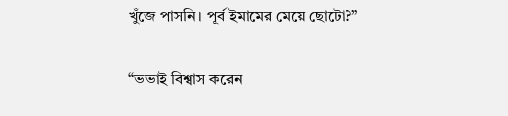খুঁজে পাসনি। পূর্ব ইমামের মেয়ে ছোটো?”

“ভভাই বিশ্বাস করেন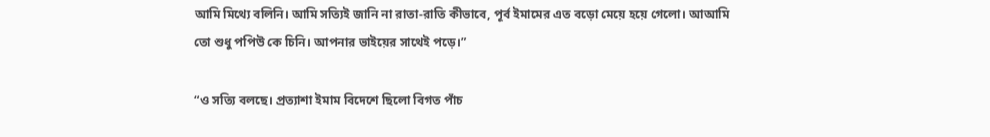আমি মিথ্যে বলিনি। আমি সত্যিই জানি না রাতা-রাতি কীভাবে, পূর্ব ইমামের এত বড়ো মেয়ে হয়ে গেলো। আআমি তো শুধু পপিউ কে চিনি। আপনার ভাইয়ের সাথেই পড়ে।”

“ও সত্যি বলছে। প্রত্যাশা ইমাম বিদেশে ছিলো বিগত পাঁচ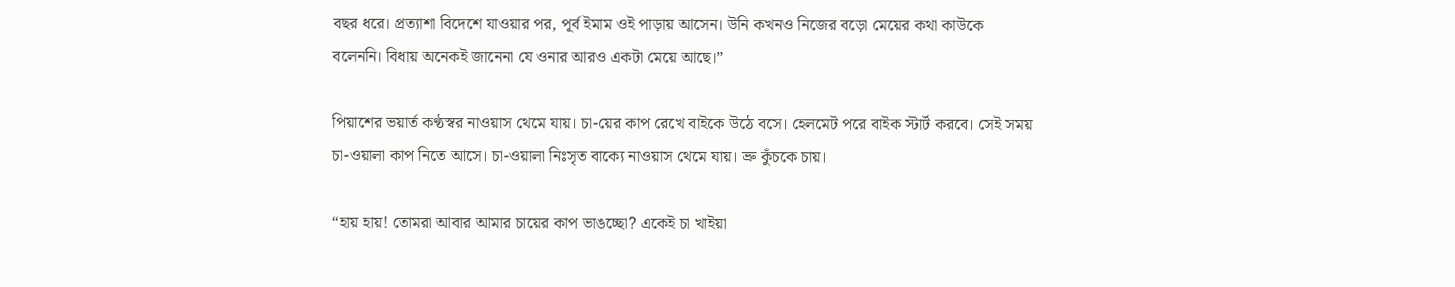বছর ধরে। প্রত্যাশা বিদেশে যাওয়ার পর, পূর্ব ইমাম ওই পাড়ায় আসেন। উনি কখনও নিজের বড়ো মেয়ের কথা কাউকে বলেননি। বিধায় অনেকই জানেনা যে ওনার আরও একটা মেয়ে আছে।”

পিয়াশের ভয়ার্ত কণ্ঠস্বর নাওয়াস থেমে যায়। চা-য়ের কাপ রেখে বাইকে উঠে বসে। হেলমেট পরে বাইক স্টার্ট করবে। সেই সময় চা-ওয়ালা কাপ নিতে আসে। চা-ওয়ালা নিঃসৃত বাক্যে নাওয়াস থেমে যায়। ভ্রু কুঁচকে চায়।

“হায় হায়! তোমরা আবার আমার চায়ের কাপ ভাঙচ্ছো? একেই চা খাইয়া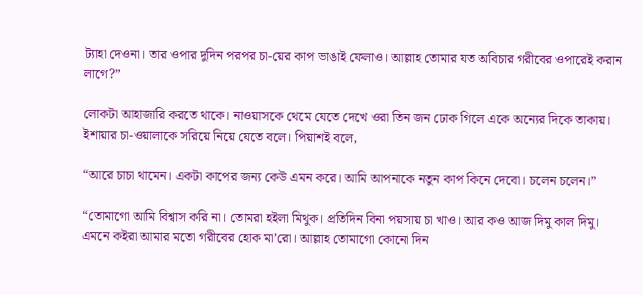ট্যাহা দেওনা। তার ওপার দুদিন পরপর চা-য়ের কাপ ভাঙাই ফেলাও। আল্লাহ তোমার যত অবিচার গরীবের ওপারেই করান লাগে?”

লোকটা আহাজারি করতে থাকে। নাওয়াসকে থেমে যেতে দেখে ওরা তিন জন ঢোক গিলে একে অন্যের দিকে তাকায়। ইশায়ার চা-ওয়ালাকে সরিয়ে নিয়ে যেতে বলে। পিয়াশই বলে,

“আরে চাচা থামেন। একটা কাপের জন্য কেউ এমন করে। আমি আপনাকে নতুন কাপ কিনে দেবো। চলেন চলেন।”

“তোমাগো আমি বিশ্বাস করি না। তোমরা হইলা মিথুক। প্রতিদিন বিনা পয়সায় চা খাও। আর কও আজ দিমু কাল দিমু। এমনে কইরা আমার মতো গরীবের হোক মা’রো। আল্লাহ তোমাগো কোনো দিন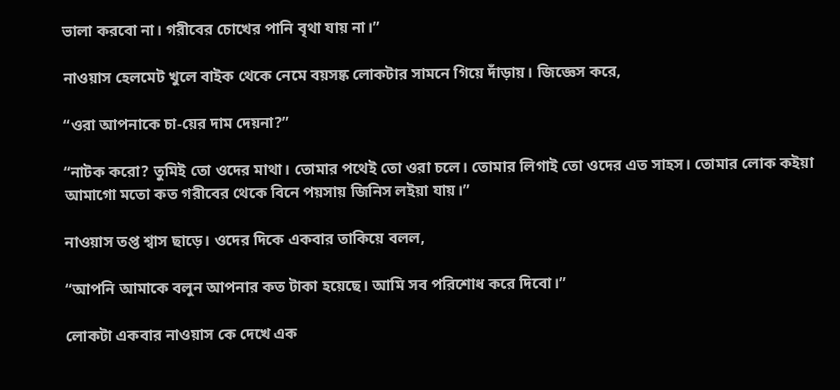ভালা করবো না। গরীবের চোখের পানি বৃথা যায় না।”

নাওয়াস হেলমেট খুলে বাইক থেকে নেমে বয়সষ্ক লোকটার সামনে গিয়ে দাঁড়ায়। জিজ্ঞেস করে,

“ওরা আপনাকে চা-য়ের দাম দেয়না?”

“নাটক করো? তুমিই তো ওদের মাথা। তোমার পথেই তো ওরা চলে। তোমার লিগাই তো ওদের এত সাহস। তোমার লোক কইয়া আমাগো মতো কত গরীবের থেকে বিনে পয়সায় জিনিস লইয়া যায়।”

নাওয়াস তপ্ত শ্বাস ছাড়ে। ওদের দিকে একবার তাকিয়ে বলল,

“আপনি আমাকে বলুন আপনার কত টাকা হয়েছে। আমি সব পরিশোধ করে দিবো।”

লোকটা একবার নাওয়াস কে দেখে এক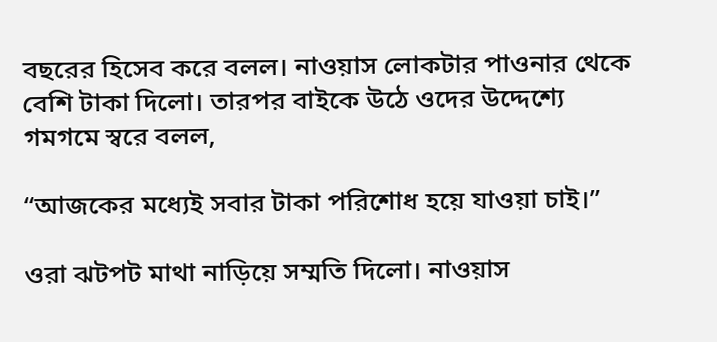বছরের হিসেব করে বলল। নাওয়াস লোকটার পাওনার থেকে বেশি টাকা দিলো। তারপর বাইকে উঠে ওদের উদ্দেশ্যে গমগমে স্বরে বলল,

“আজকের মধ্যেই সবার টাকা পরিশোধ হয়ে যাওয়া চাই।”

ওরা ঝটপট মাথা নাড়িয়ে সম্মতি দিলো। নাওয়াস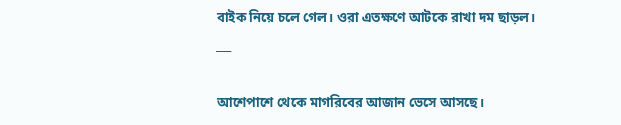বাইক নিয়ে চলে গেল। ওরা এতক্ষণে আটকে রাখা দম ছাড়ল।
___

আশেপাশে থেকে মাগরিবের আজান ভেসে আসছে।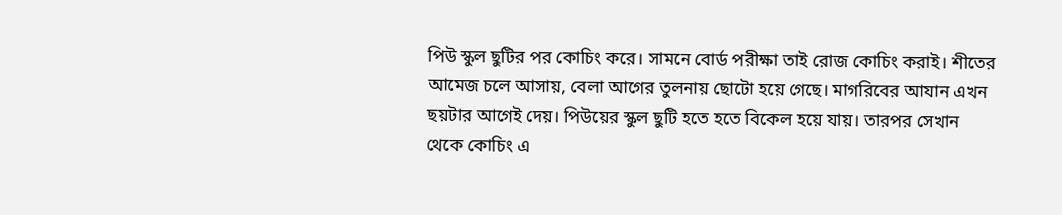পিউ স্কুল ছুটির পর কোচিং করে। সামনে বোর্ড পরীক্ষা তাই রোজ কোচিং করাই। শীতের আমেজ চলে আসায়, বেলা আগের তুলনায় ছোটো হয়ে গেছে। মাগরিবের আযান এখন ছয়টার আগেই দেয়। পিউয়ের স্কুল ছুটি হতে হতে বিকেল হয়ে যায়। তারপর সেখান থেকে কোচিং এ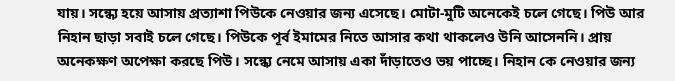যায়। সন্ধ্যে হয়ে আসায় প্রত্যাশা পিউকে নেওয়ার জন্য এসেছে। মোটা-মুটি অনেকেই চলে গেছে। পিউ আর নিহান ছাড়া সবাই চলে গেছে। পিউকে পূর্ব ইমামের নিতে আসার কথা থাকলেও উনি আসেননি। প্রায় অনেকক্ষণ অপেক্ষা করছে পিউ। সন্ধ্যে নেমে আসায় একা দাঁড়াতেও ভয় পাচ্ছে। নিহান কে নেওয়ার জন্য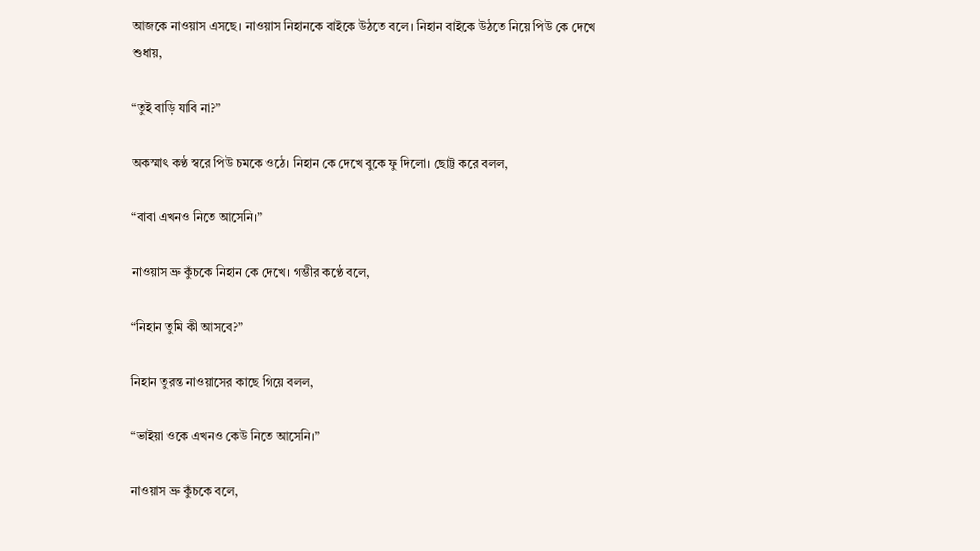আজকে নাওয়াস এসছে। নাওয়াস নিহানকে বাইকে উঠতে বলে। নিহান বাইকে উঠতে নিয়ে পিউ কে দেখে শুধায়,

“তুই বাড়ি যাবি না?”

অকস্মাৎ কণ্ঠ স্বরে পিউ চমকে ওঠে। নিহান কে দেখে বুকে ফু দিলো। ছোট্ট করে বলল,

“বাবা এখনও নিতে আসেনি।”

নাওয়াস ভ্রু কুঁচকে নিহান কে দেখে। গম্ভীর কণ্ঠে বলে,

“নিহান তুমি কী আসবে?”

নিহান তুরন্ত নাওয়াসের কাছে গিয়ে বলল,

“ভাইয়া ওকে এখনও কেউ নিতে আসেনি।”

নাওয়াস ভ্রু কুঁচকে বলে,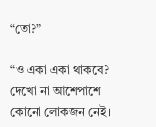“তো?”

“ও একা একা থাকবে? দেখো না আশেপাশে কোনো লোকজন নেই।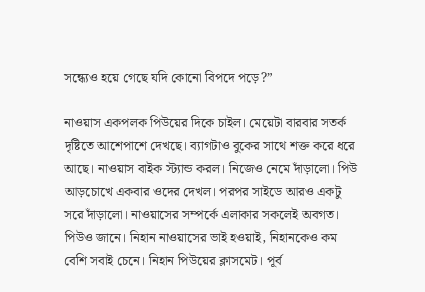সন্ধ্যেও হয়ে গেছে যদি কোনো বিপদে পড়ে?”

নাওয়াস একপলক পিউয়ের দিকে চাইল। মেয়েটা বারবার সতর্ক দৃষ্টিতে আশেপাশে দেখছে। ব্যাগটাও বুকের সাথে শক্ত করে ধরে আছে। নাওয়াস বাইক স্ট্যান্ড করল। নিজেও নেমে দাঁড়ালো। পিউ আড়চোখে একবার ওদের দেখল। পরপর সাইডে আরও একটু সরে দাঁড়ালো। নাওয়াসের সম্পর্কে এলাকার সকলেই অবগত। পিউও জানে। নিহান নাওয়াসের ভাই হওয়াই, নিহানকেও কম বেশি সবাই চেনে। নিহান পিউয়ের ক্লাসমেট। পূর্ব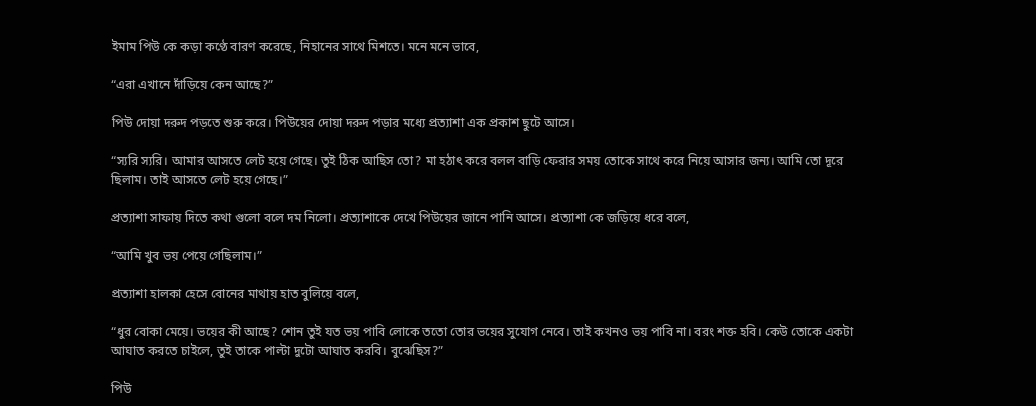ইমাম পিউ কে কড়া কণ্ঠে বারণ করেছে, নিহানের সাথে মিশতে। মনে মনে ভাবে,

“এরা এখানে দাঁড়িয়ে কেন আছে?”

পিউ দোয়া দরুদ পড়তে শুরু করে। পিউয়ের দোয়া দরুদ পড়ার মধ্যে প্রত্যাশা এক প্রকাশ ছুটে আসে।

“স্যরি স্যরি। আমার আসতে লেট হয়ে গেছে। তুই ঠিক আছিস তো? মা হঠাৎ করে বলল বাড়ি ফেরার সময় তোকে সাথে করে নিয়ে আসার জন্য। আমি তো দূরে ছিলাম। তাই আসতে লেট হয়ে গেছে।”

প্রত্যাশা সাফায় দিতে কথা গুলো বলে দম নিলো। প্রত্যাশাকে দেখে পিউয়ের জানে পানি আসে। প্রত্যাশা কে জড়িয়ে ধরে বলে,

“আমি খুব ভয় পেয়ে গেছিলাম।”

প্রত্যাশা হালকা হেসে বোনের মাথায় হাত বুলিয়ে বলে,

“ধুর বোকা মেয়ে। ভয়ের কী আছে? শোন তুই যত ভয় পাবি লোকে ততো তোর ভয়ের সুযোগ নেবে। তাই কখনও ভয় পাবি না। বরং শক্ত হবি। কেউ তোকে একটা আঘাত করতে চাইলে, তুই তাকে পাল্টা দুটো আঘাত করবি। বুঝেছিস?”

পিউ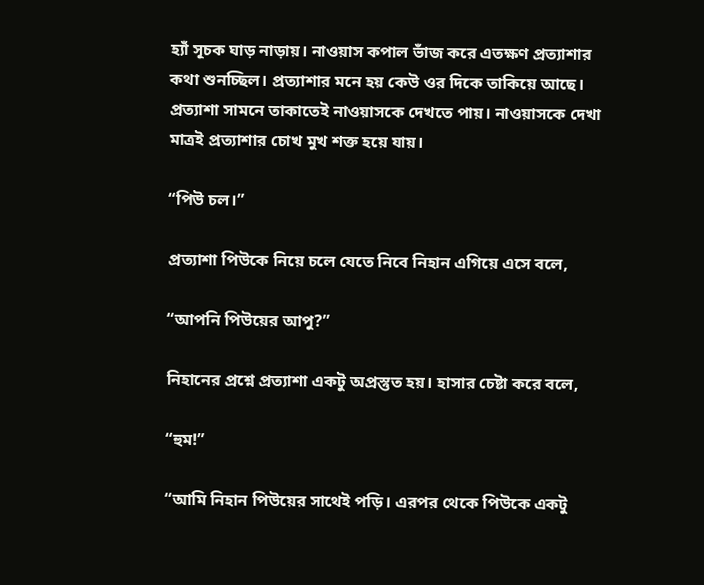হ্যাঁ সূচক ঘাড় নাড়ায়। নাওয়াস কপাল ভাঁজ করে এতক্ষণ প্রত্যাশার কথা শুনচ্ছিল। প্রত্যাশার মনে হয় কেউ ওর দিকে তাকিয়ে আছে। প্রত্যাশা সামনে তাকাতেই নাওয়াসকে দেখতে পায়। নাওয়াসকে দেখা মাত্রই প্রত্যাশার চোখ মুখ শক্ত হয়ে যায়।

“পিউ চল।”

প্রত্যাশা পিউকে নিয়ে চলে যেতে নিবে নিহান এগিয়ে এসে বলে,

“আপনি পিউয়ের আপু?”

নিহানের প্রশ্নে প্রত্যাশা একটু অপ্রস্তুত হয়। হাসার চেষ্টা করে বলে,

“হুম!”

“আমি নিহান পিউয়ের সাথেই পড়ি। এরপর থেকে পিউকে একটু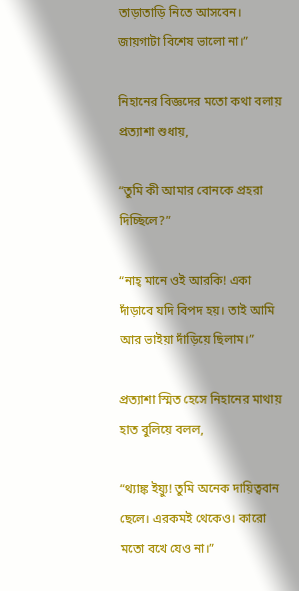তাড়াতাড়ি নিতে আসবেন। জায়গাটা বিশেষ ভালো না।”

নিহানের বিজ্ঞদের মতো কথা বলায় প্রত্যাশা শুধায়,

“তুমি কী আমার বোনকে প্রহরা দিচ্ছিলে?”

“নাহ্ মানে ওই আরকি! একা দাঁড়াবে যদি বিপদ হয়। তাই আমি আর ভাইয়া দাঁড়িয়ে ছিলাম।”

প্রত্যাশা স্মিত হেসে নিহানের মাথায় হাত বুলিয়ে বলল,

“থ্যাঙ্ক ইয়্যু! তুমি অনেক দায়িত্ববান ছেলে। এরকমই থেকেও। কারো মতো বখে যেও না।”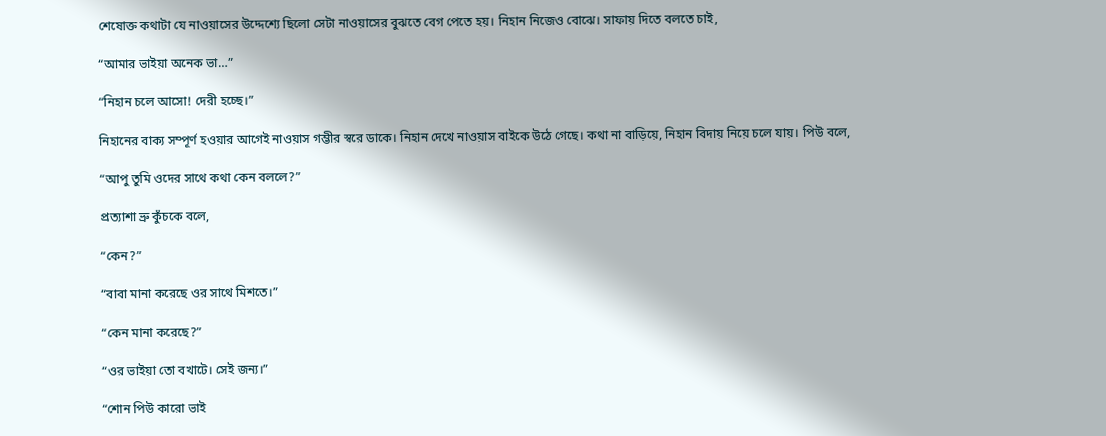শেষোক্ত কথাটা যে নাওয়াসের উদ্দেশ্যে ছিলো সেটা নাওয়াসের বুঝতে বেগ পেতে হয়। নিহান নিজেও বোঝে। সাফায় দিতে বলতে চাই,

“আমার ভাইয়া অনেক ভা…”

“নিহান চলে আসো! দেরী হচ্ছে।”

নিহানের বাক্য সম্পূর্ণ হওয়ার আগেই নাওয়াস গম্ভীর স্বরে ডাকে। নিহান দেখে নাওয়াস বাইকে উঠে গেছে। কথা না বাড়িয়ে, নিহান বিদায় নিয়ে চলে যায়। পিউ বলে,

“আপু তুমি ওদের সাথে কথা কেন বললে?”

প্রত্যাশা ভ্রু কুঁচকে বলে,

“কেন?”

“বাবা মানা করেছে ওর সাথে মিশতে।”

“কেন মানা করেছে?”

“ওর ভাইয়া তো বখাটে। সেই জন্য।”

“শোন পিউ কারো ভাই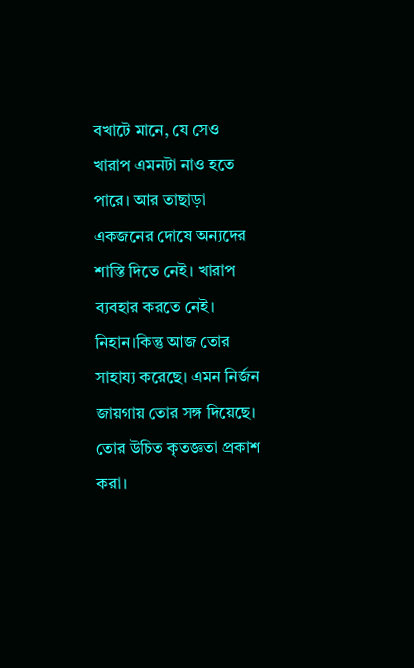বখাটে মানে, যে সেও খারাপ এমনটা নাও হতে পারে। আর তাছাড়া একজনের দোষে অন্যদের শাস্তি দিতে নেই। খারাপ ব্যবহার করতে নেই। নিহান।কিন্তু আজ তোর সাহায্য করেছে। এমন নির্জন জায়গায় তোর সঙ্গ দিয়েছে। তোর উচিত কৃতজ্ঞতা প্রকাশ করা।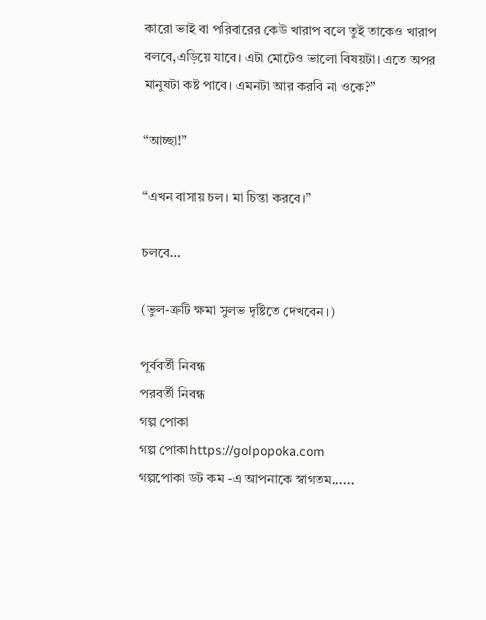কারো ভাই বা পরিবারের কেউ খারাপ বলে তুই তাকেও খারাপ বলবে,এড়িয়ে যাবে। এটা মোটেও ভালো বিষয়টা। এতে অপর মানুষটা কষ্ট পাবে। এমনটা আর করবি না ওকে?”

“আচ্ছা!”

“এখন বাসায় চল। মা চিন্তা করবে।”

চলবে…

(ভুল-ত্রুটি ক্ষমা সুলভ দৃষ্টিতে দেখবেন।)

পূর্ববর্তী নিবন্ধ
পরবর্তী নিবন্ধ
গল্প পোকা
গল্প পোকাhttps://golpopoka.com
গল্পপোকা ডট কম -এ আপনাকে স্বাগতম......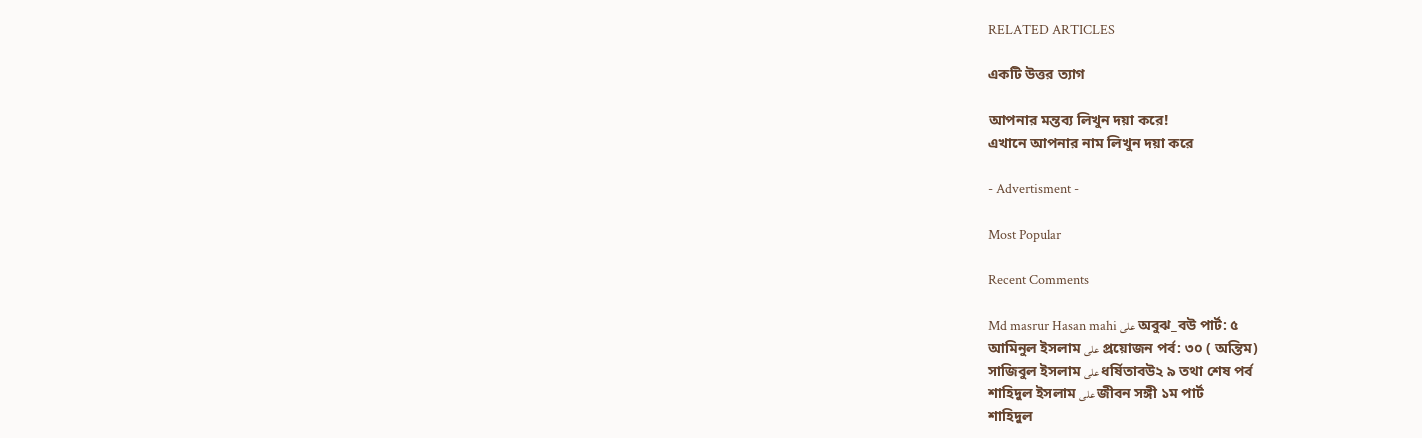RELATED ARTICLES

একটি উত্তর ত্যাগ

আপনার মন্তব্য লিখুন দয়া করে!
এখানে আপনার নাম লিখুন দয়া করে

- Advertisment -

Most Popular

Recent Comments

Md masrur Hasan mahi على অবুঝ_বউ পার্ট: ৫
আমিনুল ইসলাম على প্রয়োজন পর্ব: ৩০ ( অন্তিম)
সাজিবুল ইসলাম على ধর্ষিতাবউ২ ৯ তথা শেষ পর্ব
শাহিদুল ইসলাম على জীবন সঙ্গী ১ম পার্ট
শাহিদুল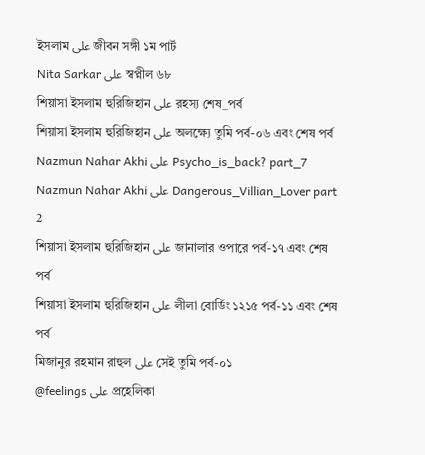ইসলাম على জীবন সঙ্গী ১ম পার্ট
Nita Sarkar على স্বপ্নীল ৬৮
শিয়াসা ইসলাম হুরিজিহান على রহস্য শেষ_পর্ব
শিয়াসা ইসলাম হুরিজিহান على অলক্ষ্যে তুমি পর্ব-০৬ এবং শেষ পর্ব
Nazmun Nahar Akhi على Psycho_is_back? part_7
Nazmun Nahar Akhi على Dangerous_Villian_Lover part 2
শিয়াসা ইসলাম হুরিজিহান على জানালার ওপারে পর্ব-১৭ এবং শেষ পর্ব
শিয়াসা ইসলাম হুরিজিহান على লীলা বোর্ডিং ১২১৫ পর্ব-১১ এবং শেষ পর্ব
মিজানুর রহমান রাহুল على সেই তুমি পর্ব-০১
@feelings على প্রহেলিকা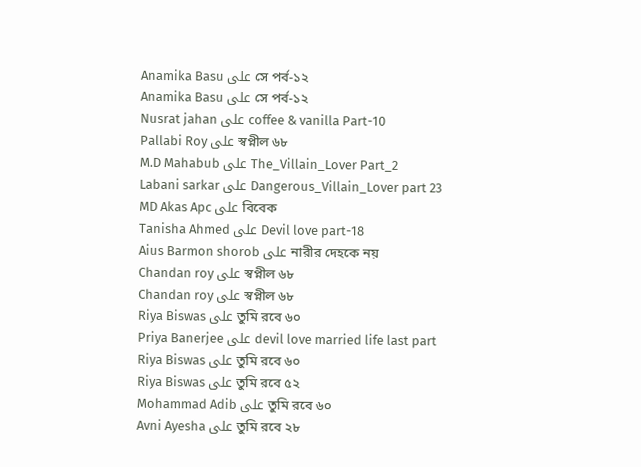Anamika Basu على সে পর্ব-১২
Anamika Basu على সে পর্ব-১২
Nusrat jahan على coffee & vanilla Part-10
Pallabi Roy على স্বপ্নীল ৬৮
M.D Mahabub على The_Villain_Lover Part_2
Labani sarkar على Dangerous_Villain_Lover part 23
MD Akas Apc على বিবেক
Tanisha Ahmed على Devil love part-18
Aius Barmon shorob على নারীর দেহকে নয়
Chandan roy على স্বপ্নীল ৬৮
Chandan roy على স্বপ্নীল ৬৮
Riya Biswas على তুমি রবে ৬০
Priya Banerjee على devil love married life last part
Riya Biswas على তুমি রবে ৬০
Riya Biswas على তুমি রবে ৫২
Mohammad Adib على তুমি রবে ৬০
Avni Ayesha على তুমি রবে ২৮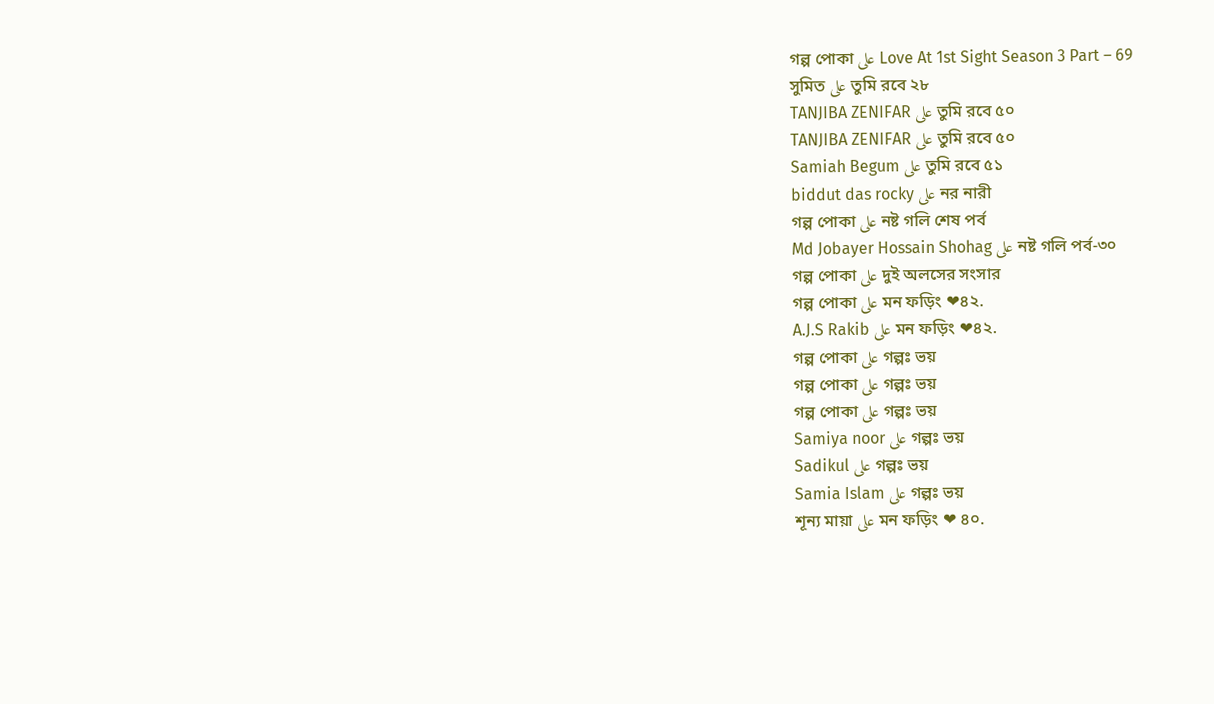গল্প পোকা على Love At 1st Sight Season 3 Part – 69
সুমিত على তুমি রবে ২৮
TANJIBA ZENIFAR على তুমি রবে ৫০
TANJIBA ZENIFAR على তুমি রবে ৫০
Samiah Begum على তুমি রবে ৫১
biddut das rocky على নর নারী
গল্প পোকা على নষ্ট গলি শেষ পর্ব
Md Jobayer Hossain Shohag على নষ্ট গলি পর্ব-৩০
গল্প পোকা على দুই অলসের সংসার
গল্প পোকা على মন ফড়িং ❤৪২.
A.J.S Rakib على মন ফড়িং ❤৪২.
গল্প পোকা على গল্পঃ ভয়
গল্প পোকা على গল্পঃ ভয়
গল্প পোকা على গল্পঃ ভয়
Samiya noor على গল্পঃ ভয়
Sadikul على গল্পঃ ভয়
Samia Islam على গল্পঃ ভয়
শূন্য মায়া على মন ফড়িং ❤ ৪০.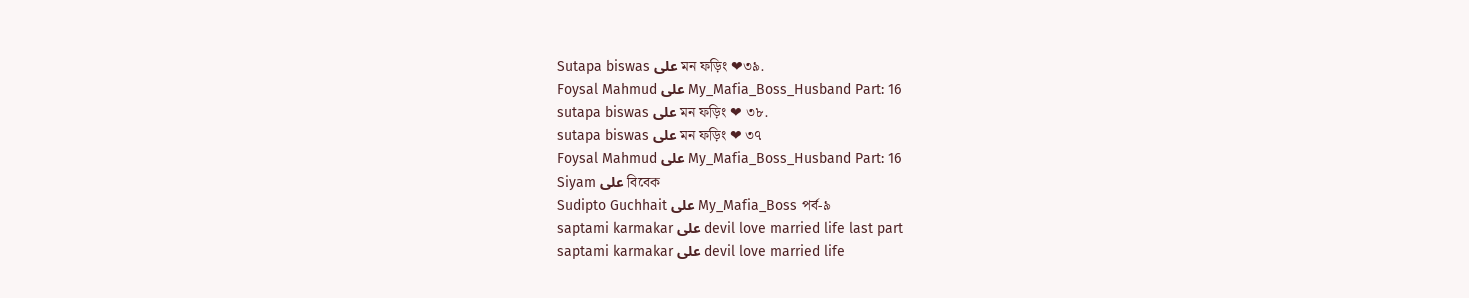Sutapa biswas على মন ফড়িং ❤৩৯.
Foysal Mahmud على My_Mafia_Boss_Husband Part: 16
sutapa biswas على মন ফড়িং ❤ ৩৮.
sutapa biswas على মন ফড়িং ❤ ৩৭
Foysal Mahmud على My_Mafia_Boss_Husband Part: 16
Siyam على বিবেক
Sudipto Guchhait على My_Mafia_Boss পর্ব-৯
saptami karmakar على devil love married life last part
saptami karmakar على devil love married life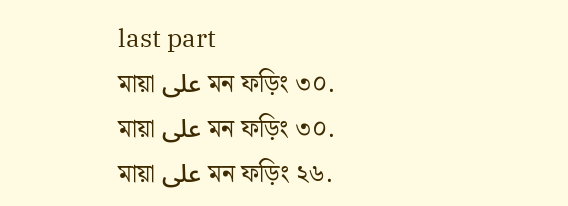last part
মায়া على মন ফড়িং ৩০.
মায়া على মন ফড়িং ৩০.
মায়া على মন ফড়িং ২৬.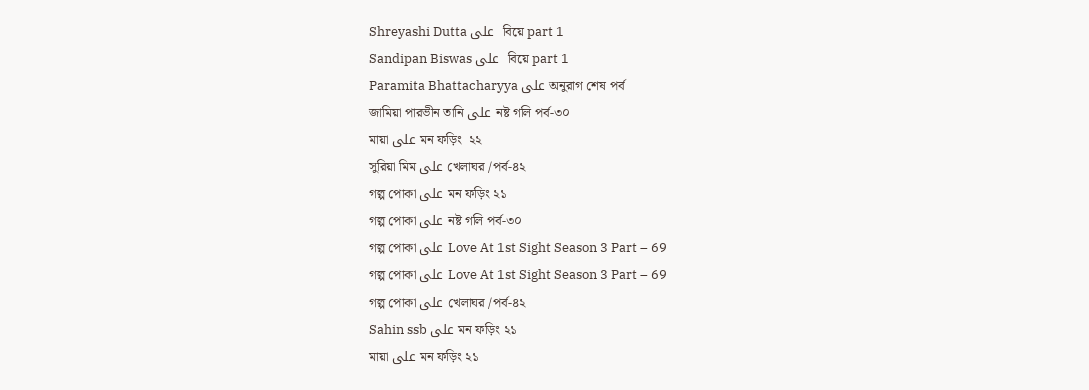Shreyashi Dutta على  বিয়ে part 1
Sandipan Biswas على  বিয়ে part 1
Paramita Bhattacharyya على অনুরাগ শেষ পর্ব
জামিয়া পারভীন তানি على নষ্ট গলি পর্ব-৩০
মায়া على মন ফড়িং  ২২
সুরিয়া মিম على খেলাঘর /পর্ব-৪২
গল্প পোকা على মন ফড়িং ২১
গল্প পোকা على নষ্ট গলি পর্ব-৩০
গল্প পোকা على Love At 1st Sight Season 3 Part – 69
গল্প পোকা على Love At 1st Sight Season 3 Part – 69
গল্প পোকা على খেলাঘর /পর্ব-৪২
Sahin ssb على মন ফড়িং ২১
মায়া على মন ফড়িং ২১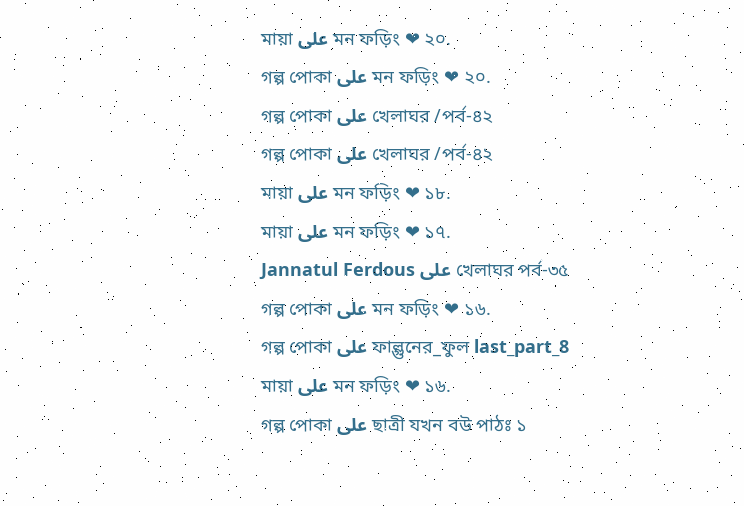মায়া على মন ফড়িং ❤ ২০.
গল্প পোকা على মন ফড়িং ❤ ২০.
গল্প পোকা على খেলাঘর /পর্ব-৪২
গল্প পোকা على খেলাঘর /পর্ব-৪২
মায়া على মন ফড়িং ❤ ১৮.
মায়া على মন ফড়িং ❤ ১৭.
Jannatul Ferdous على খেলাঘর পর্ব-৩৫
গল্প পোকা على মন ফড়িং ❤ ১৬.
গল্প পোকা على ফাল্গুনের_ফুল last_part_8
মায়া على মন ফড়িং ❤ ১৬.
গল্প পোকা على ছাত্রী যখন বউ পাঠঃ ১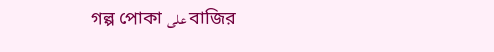গল্প পোকা على বাজির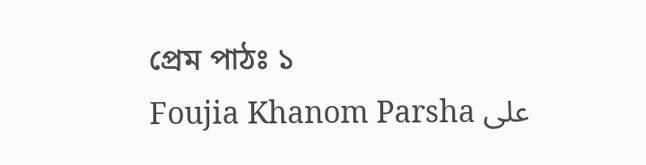প্রেম পাঠঃ ১
Foujia Khanom Parsha على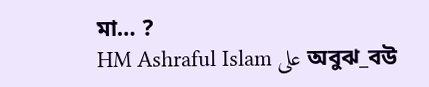মা… ?
HM Ashraful Islam على অবুঝ_বউ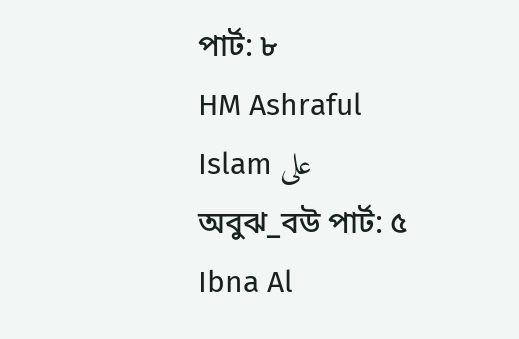পার্ট: ৮
HM Ashraful Islam على অবুঝ_বউ পার্ট: ৫
Ibna Al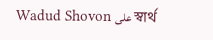Wadud Shovon على স্বার্থ